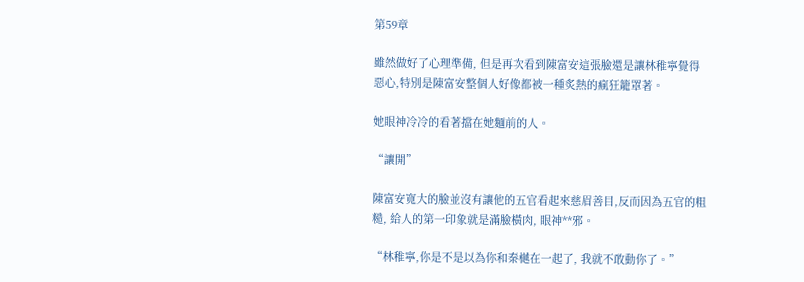第59章

雖然做好了心理準備, 但是再次看到陳富安這張臉還是讓林稚寧覺得惡心,特別是陳富安整個人好像都被一種炙熱的瘋狂籠罩著。

她眼神冷冷的看著擋在她麵前的人。

“讓開”

陳富安寬大的臉並沒有讓他的五官看起來慈眉善目,反而因為五官的粗糙, 給人的第一印象就是滿臉橫肉, 眼神**邪。

“林稚寧,你是不是以為你和秦樾在一起了, 我就不敢動你了。”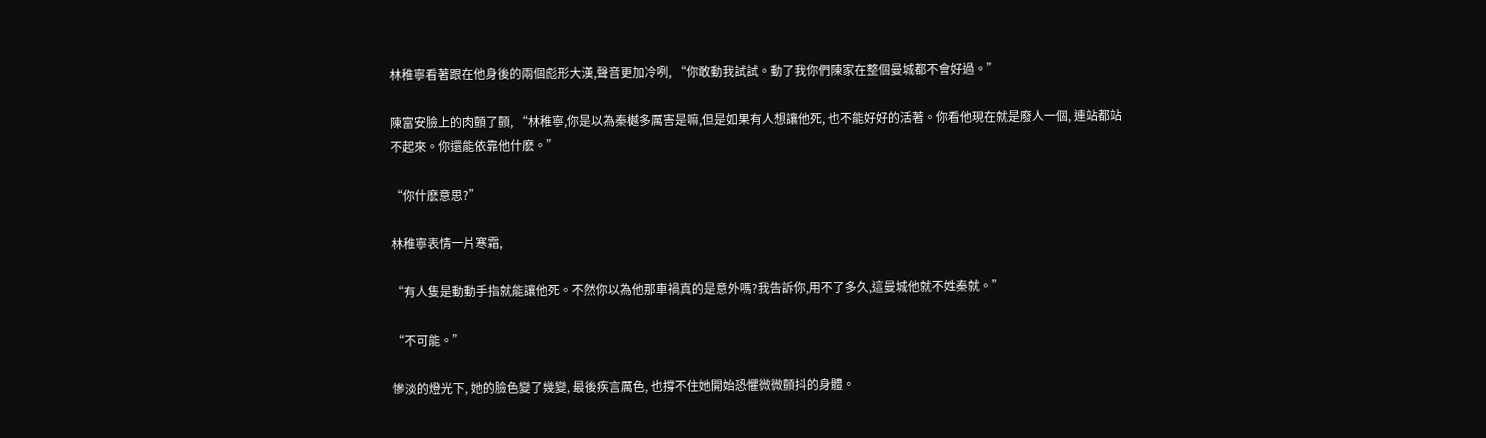林稚寧看著跟在他身後的兩個彪形大漢,聲音更加冷咧, “你敢動我試試。動了我你們陳家在整個曼城都不會好過。”

陳富安臉上的肉顫了顫, “林稚寧,你是以為秦樾多厲害是嘛,但是如果有人想讓他死, 也不能好好的活著。你看他現在就是廢人一個, 連站都站不起來。你還能依靠他什麽。”

“你什麽意思?”

林稚寧表情一片寒霜,

“有人隻是動動手指就能讓他死。不然你以為他那車禍真的是意外嗎?我告訴你,用不了多久,這曼城他就不姓秦就。”

“不可能。”

慘淡的燈光下, 她的臉色變了幾變, 最後疾言厲色, 也撐不住她開始恐懼微微顫抖的身體。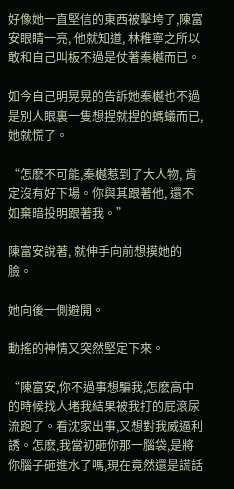好像她一直堅信的東西被擊垮了,陳富安眼睛一亮, 他就知道, 林稚寧之所以敢和自己叫板不過是仗著秦樾而已。

如今自己明晃晃的告訴她秦樾也不過是別人眼裏一隻想捏就捏的螞蟻而已, 她就慌了。

“怎麽不可能,秦樾惹到了大人物, 肯定沒有好下場。你與其跟著他, 還不如棄暗投明跟著我。”

陳富安說著, 就伸手向前想摸她的臉。

她向後一側避開。

動搖的神情又突然堅定下來。

“陳富安,你不過事想騙我,怎麽高中的時候找人堵我結果被我打的屁滾尿流跑了。看沈家出事,又想對我威逼利誘。怎麽,我當初砸你那一腦袋,是將你腦子砸進水了嗎,現在竟然還是謊話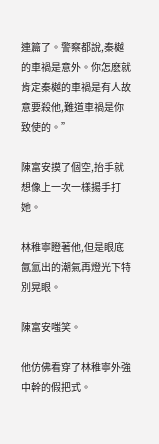連篇了。警察都說,秦樾的車禍是意外。你怎麽就肯定秦樾的車禍是有人故意要殺他,難道車禍是你致使的。”

陳富安摸了個空,抬手就想像上一次一樣揚手打她。

林稚寧瞪著他,但是眼底氤氳出的潮氣再燈光下特別晃眼。

陳富安嗤笑。

他仿佛看穿了林稚寧外強中幹的假把式。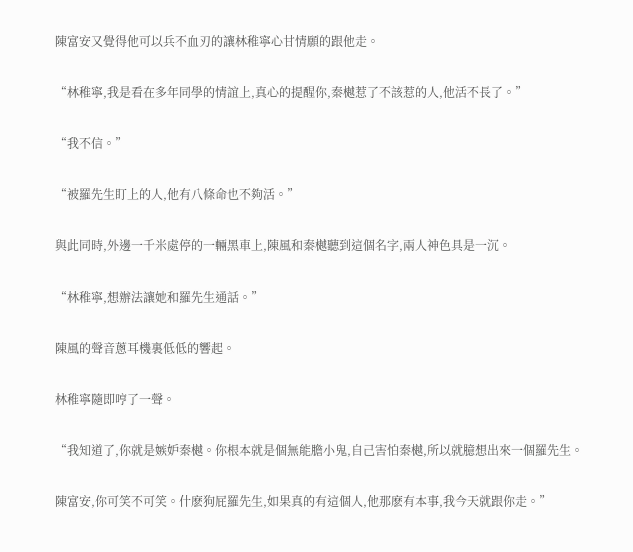陳富安又覺得他可以兵不血刃的讓林稚寧心甘情願的跟他走。

“林稚寧,我是看在多年同學的情誼上,真心的提醒你,秦樾惹了不該惹的人,他活不長了。”

“我不信。”

“被羅先生盯上的人,他有八條命也不夠活。”

與此同時,外邊一千米處停的一輛黑車上,陳風和秦樾聽到這個名字,兩人神色具是一沉。

“林稚寧,想辦法讓她和羅先生通話。”

陳風的聲音蔥耳機裏低低的響起。

林稚寧隨即哼了一聲。

“我知道了,你就是嫉妒秦樾。你根本就是個無能膽小鬼,自己害怕秦樾,所以就臆想出來一個羅先生。

陳富安,你可笑不可笑。什麽狗屁羅先生,如果真的有這個人,他那麽有本事,我今天就跟你走。”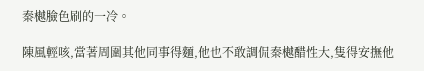秦樾臉色刷的一冷。

陳風輕咳,當著周圍其他同事得麵,他也不敢調侃秦樾醋性大,隻得安撫他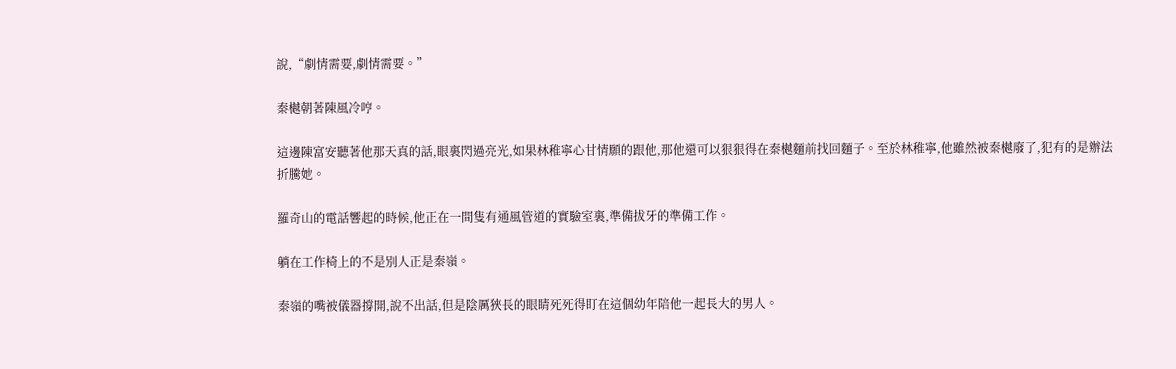說,“劇情需要,劇情需要。”

秦樾朝著陳風冷哼。

這邊陳富安聽著他那天真的話,眼裏閃過亮光,如果林稚寧心甘情願的跟他,那他還可以狠狠得在秦樾麵前找回麵子。至於林稚寧,他雖然被秦樾廢了,犯有的是辦法折騰她。

羅奇山的電話響起的時候,他正在一間隻有通風管道的實驗室裏,準備拔牙的準備工作。

躺在工作椅上的不是別人正是秦嶺。

秦嶺的嘴被儀器撐開,說不出話,但是陰厲狹長的眼睛死死得盯在這個幼年陪他一起長大的男人。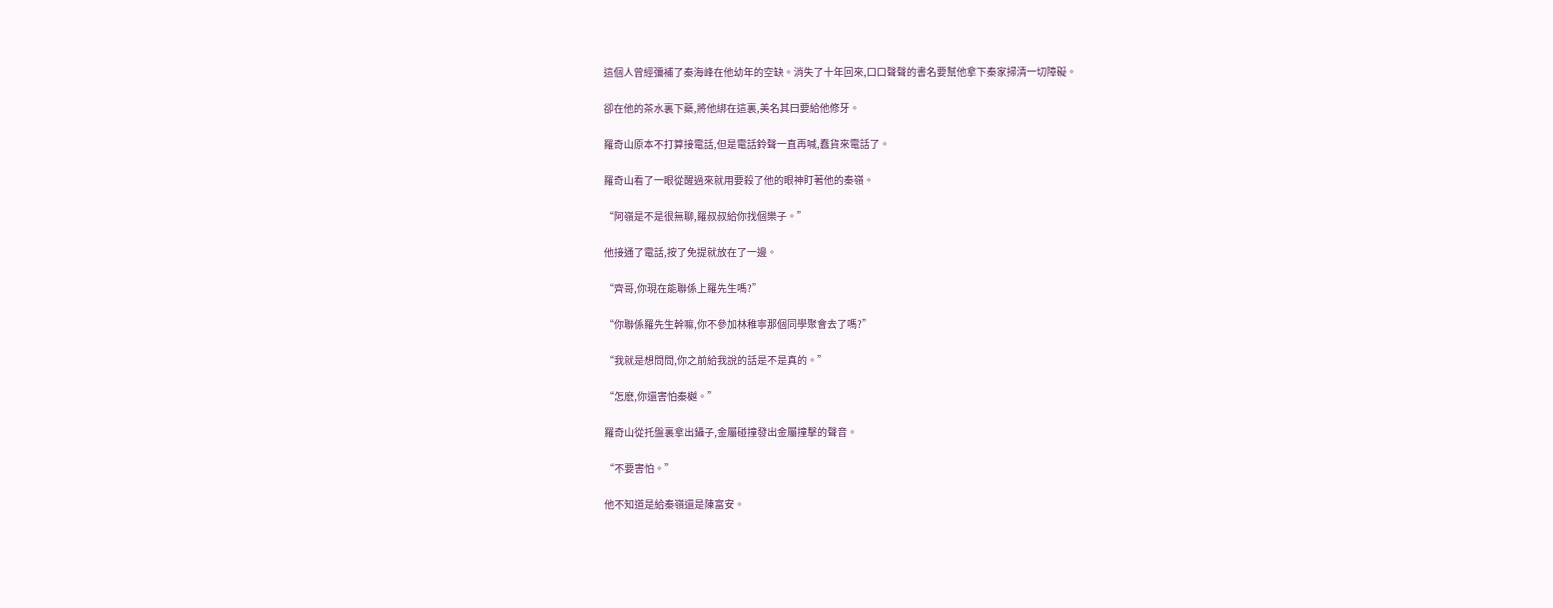這個人曾經彌補了秦海峰在他幼年的空缺。消失了十年回來,口口聲聲的書名要幫他拿下秦家掃清一切障礙。

卻在他的茶水裏下藥,將他綁在這裏,美名其曰要給他修牙。

羅奇山原本不打算接電話,但是電話鈴聲一直再喊,蠢貨來電話了。

羅奇山看了一眼從醒過來就用要殺了他的眼神盯著他的秦嶺。

“阿嶺是不是很無聊,羅叔叔給你找個樂子。”

他接通了電話,按了免提就放在了一邊。

“齊哥,你現在能聯係上羅先生嗎?”

“你聯係羅先生幹嘛,你不參加林稚寧那個同學聚會去了嗎?”

“我就是想問問,你之前給我說的話是不是真的。”

“怎麽,你還害怕秦樾。”

羅奇山從托盤裏拿出鑷子,金屬碰撞發出金屬撞擊的聲音。

“不要害怕。”

他不知道是給秦嶺還是陳富安。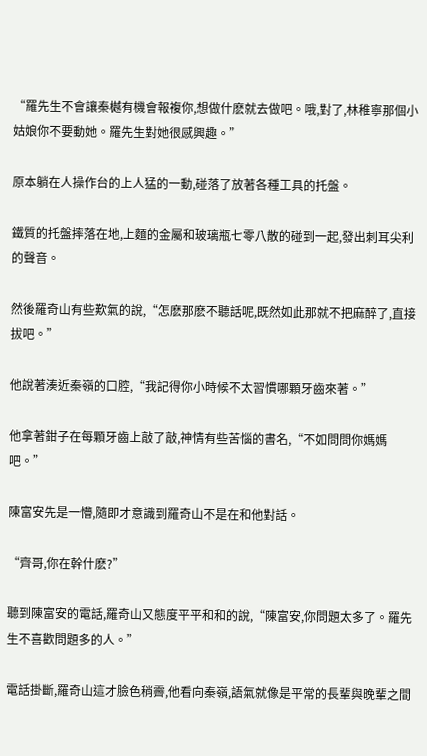“羅先生不會讓秦樾有機會報複你,想做什麽就去做吧。哦,對了,林稚寧那個小姑娘你不要動她。羅先生對她很感興趣。”

原本躺在人操作台的上人猛的一動,碰落了放著各種工具的托盤。

鐵質的托盤摔落在地,上麵的金屬和玻璃瓶七零八散的碰到一起,發出刺耳尖利的聲音。

然後羅奇山有些歎氣的說,“怎麽那麽不聽話呢,既然如此那就不把麻醉了,直接拔吧。”

他說著湊近秦嶺的口腔,“我記得你小時候不太習慣哪顆牙齒來著。”

他拿著鉗子在每顆牙齒上敲了敲,神情有些苦惱的書名,“不如問問你媽媽吧。”

陳富安先是一懵,隨即才意識到羅奇山不是在和他對話。

“齊哥,你在幹什麽?”

聽到陳富安的電話,羅奇山又態度平平和和的說,“陳富安,你問題太多了。羅先生不喜歡問題多的人。”

電話掛斷,羅奇山這才臉色稍霽,他看向秦嶺,語氣就像是平常的長輩與晚輩之間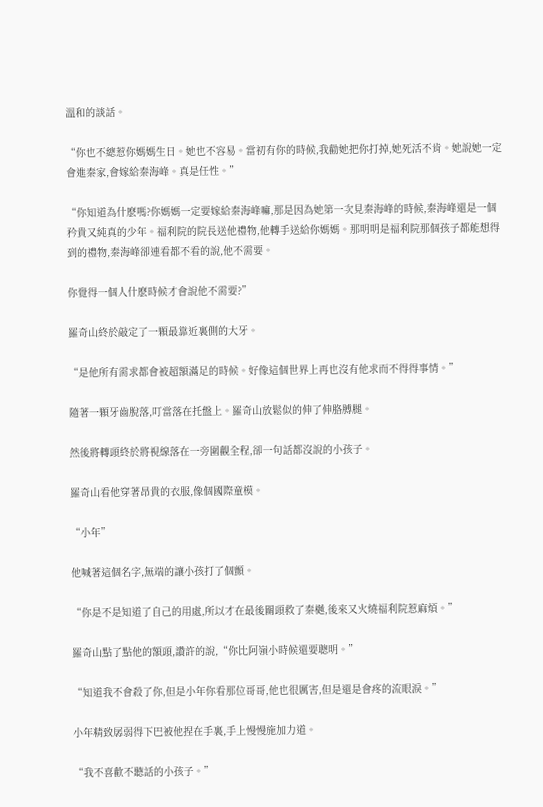溫和的談話。

“你也不總惹你媽媽生日。她也不容易。當初有你的時候,我勸她把你打掉,她死活不肯。她說她一定會進秦家,會嫁給秦海峰。真是任性。”

“你知道為什麽嗎?你媽媽一定要嫁給秦海峰嘛,那是因為她第一次見秦海峰的時候,秦海峰還是一個矜貴又純真的少年。福利院的院長送他禮物,他轉手送給你媽媽。那明明是福利院那個孩子都能想得到的禮物,秦海峰卻連看都不看的說,他不需要。

你覺得一個人什麽時候才會說他不需要?”

羅奇山終於敲定了一顆最靠近裏側的大牙。

“是他所有需求都會被超額滿足的時候。好像這個世界上再也沒有他求而不得得事情。”

隨著一顆牙齒脫落,叮當落在托盤上。羅奇山放鬆似的伸了伸胳膊腿。

然後將轉頭終於將視線落在一旁圍觀全程,卻一句話都沒說的小孩子。

羅奇山看他穿著昂貴的衣服,像個國際童模。

“小年”

他喊著這個名字,無端的讓小孩打了個顫。

“你是不是知道了自己的用處,所以才在最後關頭救了秦樾,後來又火燒福利院惹麻煩。”

羅奇山點了點他的額頭,讚許的說,“你比阿嶺小時候還要聰明。”

“知道我不會殺了你,但是小年你看那位哥哥,他也很厲害,但是還是會疼的流眼淚。”

小年精致孱弱得下巴被他捏在手裏,手上慢慢施加力道。

“我不喜歡不聽話的小孩子。”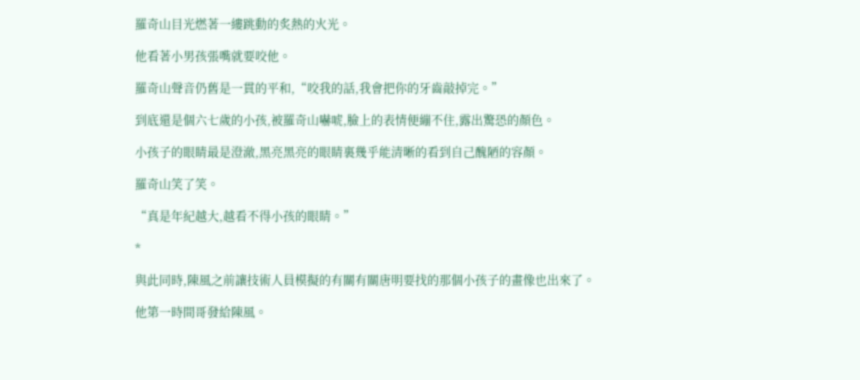羅奇山目光燃著一縷跳動的炙熱的火光。

他看著小男孩張嘴就要咬他。

羅奇山聲音仍舊是一貫的平和,“咬我的話,我會把你的牙齒敲掉完。”

到底還是個六七歲的小孩,被羅奇山嚇唬,臉上的表情便繃不住,露出驚恐的顏色。

小孩子的眼睛最是澄澈,黑亮黑亮的眼睛裏幾乎能清晰的看到自己醜陋的容顏。

羅奇山笑了笑。

“真是年紀越大,越看不得小孩的眼睛。”

*

與此同時,陳風之前讓技術人員模擬的有關有關唐明要找的那個小孩子的畫像也出來了。

他第一時間哥發給陳風。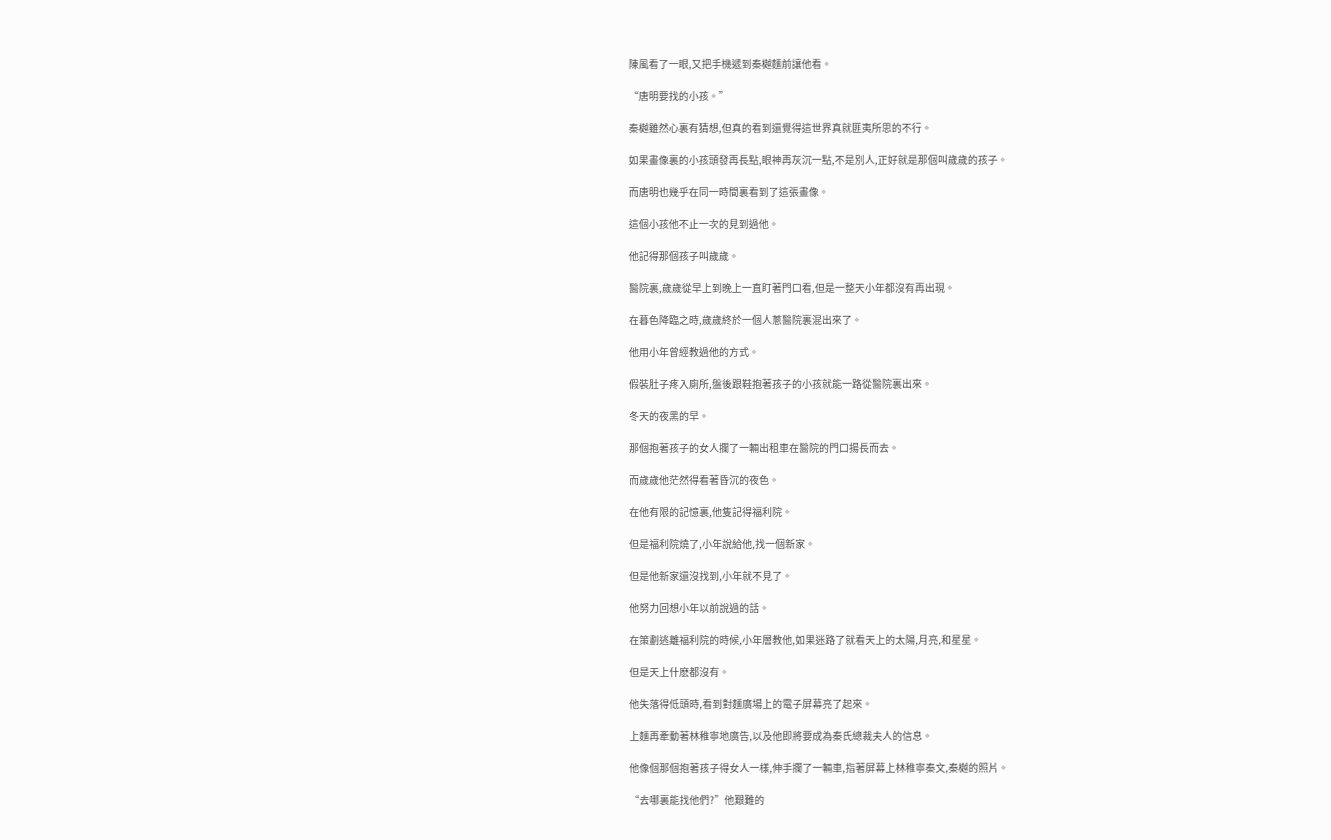陳風看了一眼,又把手機遞到秦樾麵前讓他看。

“唐明要找的小孩。”

秦樾雖然心裏有猜想,但真的看到還覺得這世界真就匪夷所思的不行。

如果畫像裏的小孩頭發再長點,眼神再灰沉一點,不是別人,正好就是那個叫歲歲的孩子。

而唐明也幾乎在同一時間裏看到了這張畫像。

這個小孩他不止一次的見到過他。

他記得那個孩子叫歲歲。

醫院裏,歲歲從早上到晚上一直盯著門口看,但是一整天小年都沒有再出現。

在暮色降臨之時,歲歲終於一個人蔥醫院裏混出來了。

他用小年曾經教過他的方式。

假裝肚子疼入廁所,盤後跟鞋抱著孩子的小孩就能一路從醫院裏出來。

冬天的夜黑的早。

那個抱著孩子的女人攔了一輛出租車在醫院的門口揚長而去。

而歲歲他茫然得看著昏沉的夜色。

在他有限的記憶裏,他隻記得福利院。

但是福利院燒了,小年說給他,找一個新家。

但是他新家還沒找到,小年就不見了。

他努力回想小年以前說過的話。

在策劃逃離福利院的時候,小年層教他,如果迷路了就看天上的太陽,月亮,和星星。

但是天上什麽都沒有。

他失落得低頭時,看到對麵廣場上的電子屏幕亮了起來。

上麵再牽動著林稚寧地廣告,以及他即將要成為秦氏總裁夫人的信息。

他像個那個抱著孩子得女人一樣,伸手攔了一輛車,指著屏幕上林稚寧秦文,秦樾的照片。

“去哪裏能找他們?”他艱難的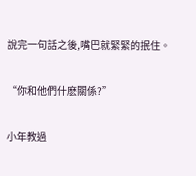說完一句話之後,嘴巴就緊緊的抿住。

“你和他們什麽關係?”

小年教過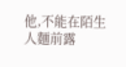他,不能在陌生人麵前露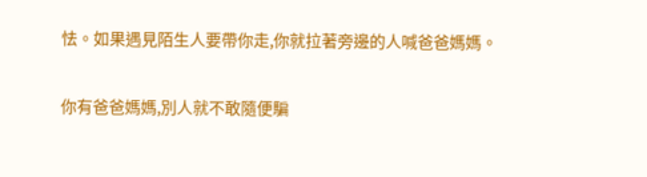怯。如果遇見陌生人要帶你走,你就拉著旁邊的人喊爸爸媽媽。

你有爸爸媽媽,別人就不敢隨便騙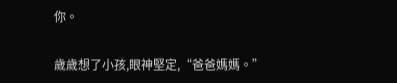你。

歲歲想了小孩,眼神堅定,“爸爸媽媽。”